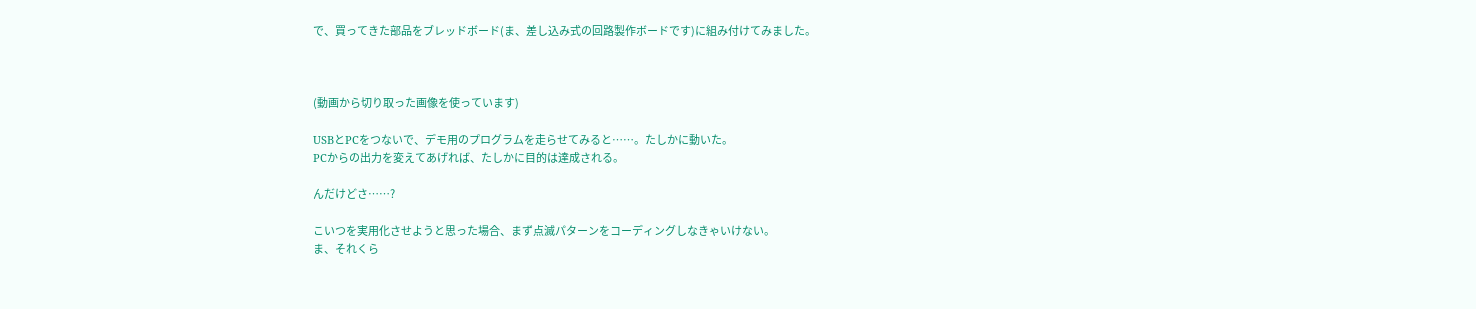で、買ってきた部品をブレッドボード(ま、差し込み式の回路製作ボードです)に組み付けてみました。



(動画から切り取った画像を使っています)

USBとPCをつないで、デモ用のプログラムを走らせてみると……。たしかに動いた。
PCからの出力を変えてあげれば、たしかに目的は達成される。

んだけどさ……?

こいつを実用化させようと思った場合、まず点滅パターンをコーディングしなきゃいけない。
ま、それくら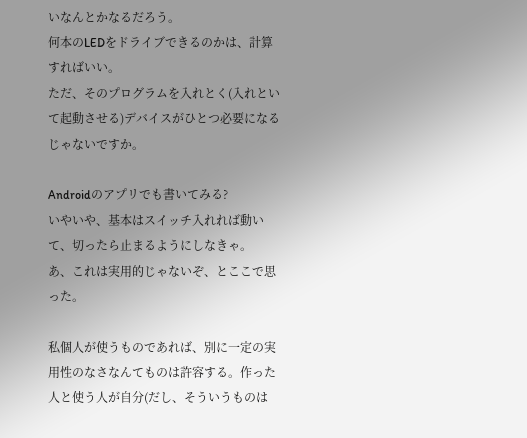いなんとかなるだろう。
何本のLEDをドライブできるのかは、計算すればいい。
ただ、そのプログラムを入れとく(入れといて起動させる)デバイスがひとつ必要になるじゃないですか。

Androidのアプリでも書いてみる?
いやいや、基本はスイッチ入れれば動いて、切ったら止まるようにしなきゃ。
あ、これは実用的じゃないぞ、とここで思った。

私個人が使うものであれば、別に一定の実用性のなさなんてものは許容する。作った人と使う人が自分(だし、そういうものは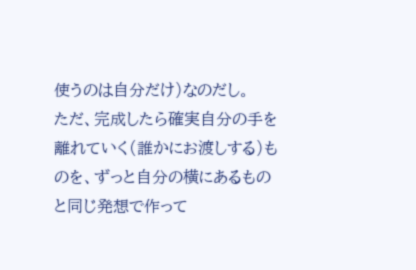使うのは自分だけ)なのだし。
ただ、完成したら確実自分の手を離れていく(誰かにお渡しする)ものを、ずっと自分の横にあるものと同じ発想で作って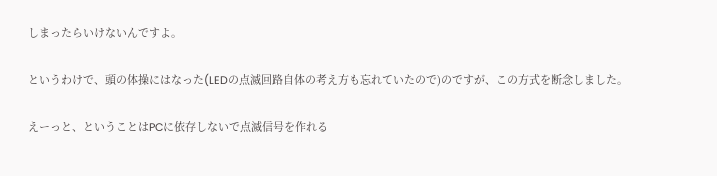しまったらいけないんですよ。

というわけで、頭の体操にはなった(LEDの点滅回路自体の考え方も忘れていたので)のですが、この方式を断念しました。

えーっと、ということはPCに依存しないで点滅信号を作れる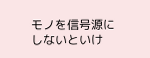モノを信号源にしないといけ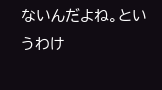ないんだよね。というわけ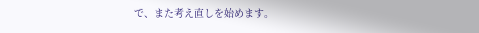で、また考え直しを始めます。